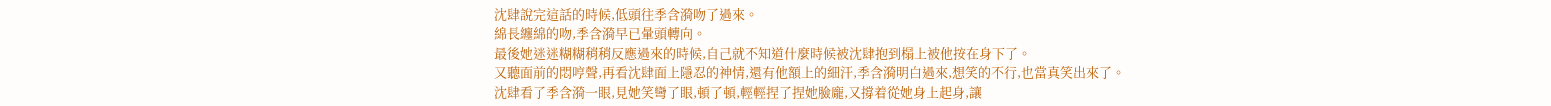沈肆說完這話的時候,低頭往季含漪吻了過來。
綿長纏綿的吻,季含漪早已暈頭轉向。
最後她迷迷糊糊稍稍反應過來的時候,自己就不知道什麼時候被沈肆抱到榻上被他按在身下了。
又聽面前的悶哼聲,再看沈肆面上隱忍的神情,還有他額上的細汗,季含漪明白過來,想笑的不行,也當真笑出來了。
沈肆看了季含漪一眼,見她笑彎了眼,頓了頓,輕輕捏了捏她臉龐,又撐着從她身上起身,讓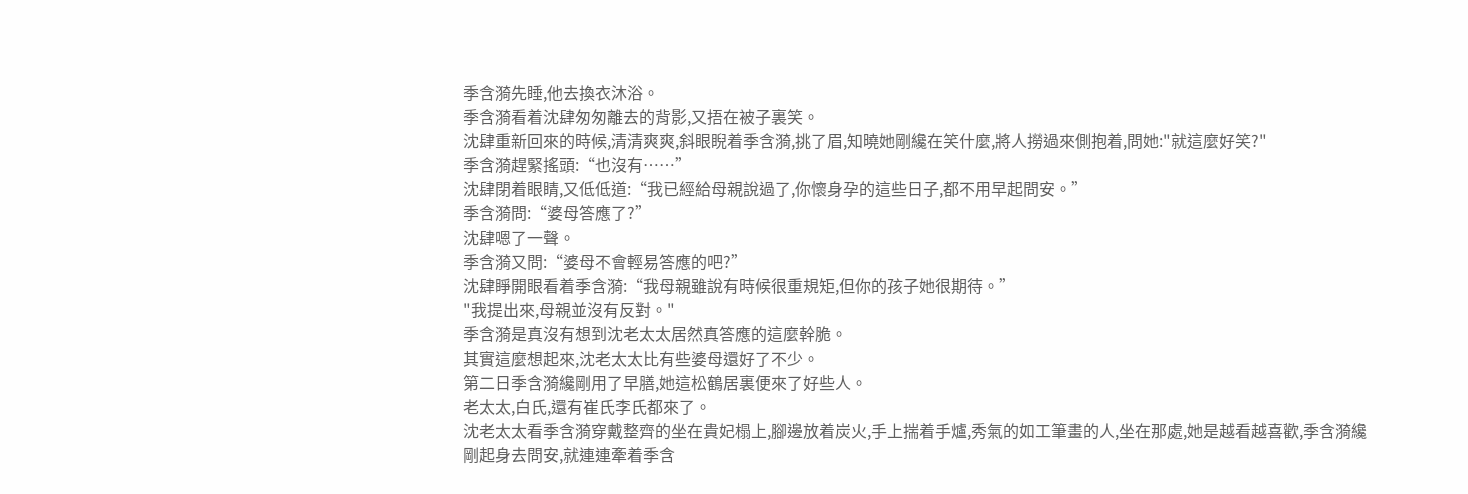季含漪先睡,他去換衣沐浴。
季含漪看着沈肆匆匆離去的背影,又捂在被子裏笑。
沈肆重新回來的時候,清清爽爽,斜眼睨着季含漪,挑了眉,知曉她剛纔在笑什麼,將人撈過來側抱着,問她:"就這麼好笑?"
季含漪趕緊搖頭:“也沒有……”
沈肆閉着眼睛,又低低道:“我已經給母親說過了,你懷身孕的這些日子,都不用早起問安。”
季含漪問:“婆母答應了?”
沈肆嗯了一聲。
季含漪又問:“婆母不會輕易答應的吧?”
沈肆睜開眼看着季含漪:“我母親雖說有時候很重規矩,但你的孩子她很期待。”
"我提出來,母親並沒有反對。"
季含漪是真沒有想到沈老太太居然真答應的這麼幹脆。
其實這麼想起來,沈老太太比有些婆母還好了不少。
第二日季含漪纔剛用了早膳,她這松鶴居裏便來了好些人。
老太太,白氏,還有崔氏李氏都來了。
沈老太太看季含漪穿戴整齊的坐在貴妃榻上,腳邊放着炭火,手上揣着手爐,秀氣的如工筆畫的人,坐在那處,她是越看越喜歡,季含漪纔剛起身去問安,就連連牽着季含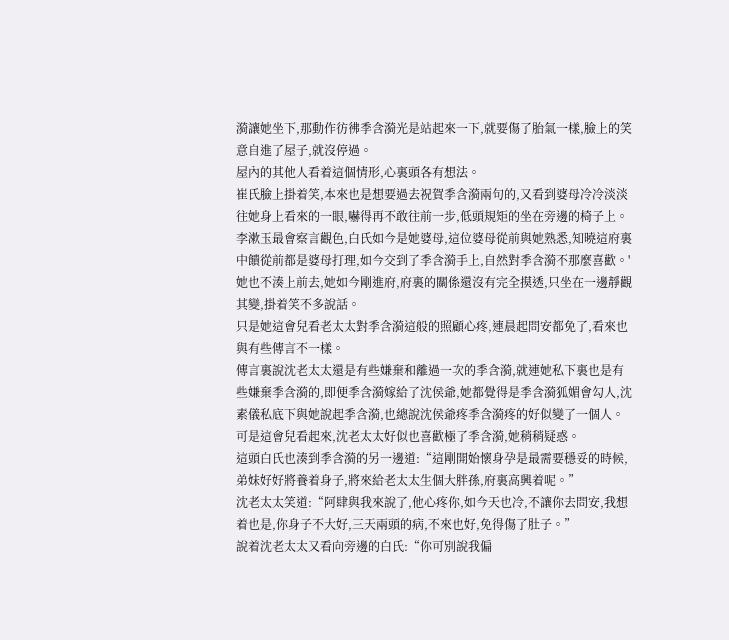漪讓她坐下,那動作彷彿季含漪光是站起來一下,就要傷了胎氣一樣,臉上的笑意自進了屋子,就沒停過。
屋內的其他人看着這個情形,心裏頭各有想法。
崔氏臉上掛着笑,本來也是想要過去祝賀季含漪兩句的,又看到婆母冷冷淡淡往她身上看來的一眼,嚇得再不敢往前一步,低頭規矩的坐在旁邊的椅子上。
李漱玉最會察言觀色,白氏如今是她婆母,這位婆母從前與她熟悉,知曉這府裏中饋從前都是婆母打理,如今交到了季含漪手上,自然對季含漪不那麼喜歡。'
她也不湊上前去,她如今剛進府,府裏的關係還沒有完全摸透,只坐在一邊靜觀其變,掛着笑不多說話。
只是她這會兒看老太太對季含漪這般的照顧心疼,連晨起問安都免了,看來也與有些傳言不一樣。
傳言裏說沈老太太還是有些嫌棄和離過一次的季含漪,就連她私下裏也是有些嫌棄季含漪的,即便季含漪嫁給了沈侯爺,她都覺得是季含漪狐媚會勾人,沈素儀私底下與她說起季含漪,也總說沈侯爺疼季含漪疼的好似變了一個人。
可是這會兒看起來,沈老太太好似也喜歡極了季含漪,她稍稍疑惑。
這頭白氏也湊到季含漪的另一邊道:“這剛開始懷身孕是最需要穩妥的時候,弟妹好好將養着身子,將來給老太太生個大胖孫,府裏高興着呢。”
沈老太太笑道:“阿肆與我來說了,他心疼你,如今天也冷,不讓你去問安,我想着也是,你身子不大好,三天兩頭的病,不來也好,免得傷了肚子。”
說着沈老太太又看向旁邊的白氏:“你可別說我偏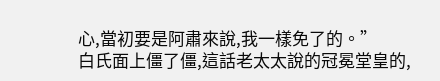心,當初要是阿肅來說,我一樣免了的。”
白氏面上僵了僵,這話老太太說的冠冕堂皇的,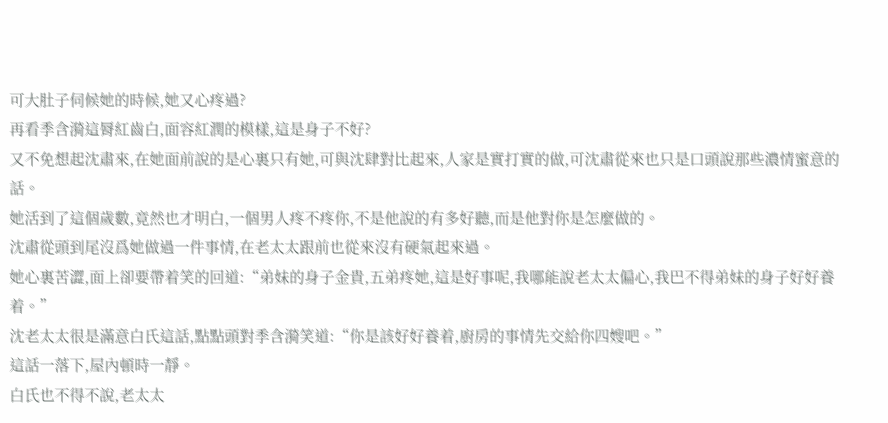可大肚子伺候她的時候,她又心疼過?
再看季含漪這脣紅齒白,面容紅潤的模樣,這是身子不好?
又不免想起沈肅來,在她面前說的是心裏只有她,可與沈肆對比起來,人家是實打實的做,可沈肅從來也只是口頭說那些濃情蜜意的話。
她活到了這個歲數,竟然也才明白,一個男人疼不疼你,不是他說的有多好聽,而是他對你是怎麼做的。
沈肅從頭到尾沒爲她做過一件事情,在老太太跟前也從來沒有硬氣起來過。
她心裏苦澀,面上卻要帶着笑的回道:“弟妹的身子金貴,五弟疼她,這是好事呢,我哪能說老太太偏心,我巴不得弟妹的身子好好養着。”
沈老太太很是滿意白氏這話,點點頭對季含漪笑道:“你是該好好養着,廚房的事情先交給你四嫂吧。”
這話一落下,屋內頓時一靜。
白氏也不得不說,老太太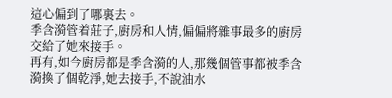這心偏到了哪裏去。
季含漪管着莊子,廚房和人情,偏偏將雜事最多的廚房交給了她來接手。
再有,如今廚房都是季含漪的人,那幾個管事都被季含漪換了個乾淨,她去接手,不說油水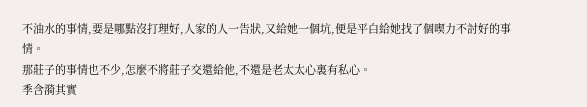不油水的事情,要是哪點沒打理好,人家的人一告狀,又給她一個坑,便是平白給她找了個喫力不討好的事情。
那莊子的事情也不少,怎麼不將莊子交還給他,不還是老太太心裏有私心。
季含漪其實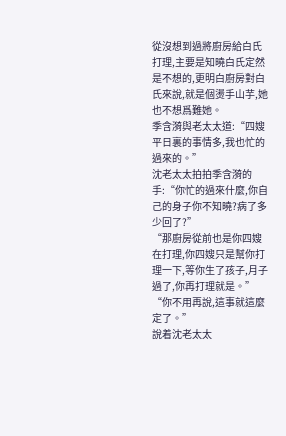從沒想到過將廚房給白氏打理,主要是知曉白氏定然是不想的,更明白廚房對白氏來說,就是個燙手山芋,她也不想爲難她。
季含漪與老太太道:“四嫂平日裏的事情多,我也忙的過來的。”
沈老太太拍拍季含漪的手:“你忙的過來什麼,你自己的身子你不知曉?病了多少回了?”
“那廚房從前也是你四嫂在打理,你四嫂只是幫你打理一下,等你生了孩子,月子過了,你再打理就是。”
“你不用再說,這事就這麼定了。”
說着沈老太太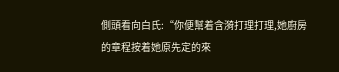側頭看向白氏:“你便幫着含漪打理打理,她廚房的章程按着她原先定的來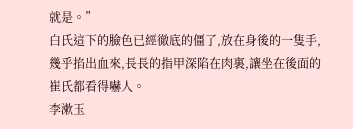就是。”
白氏這下的臉色已經徹底的僵了,放在身後的一隻手,幾乎掐出血來,長長的指甲深陷在肉裏,讓坐在後面的崔氏都看得嚇人。
李漱玉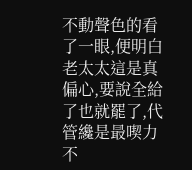不動聲色的看了一眼,便明白老太太這是真偏心,要說全給了也就罷了,代管纔是最喫力不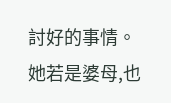討好的事情。
她若是婆母,也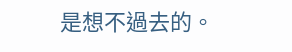是想不過去的。